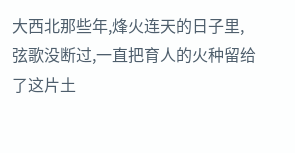大西北那些年,烽火连天的日子里,弦歌没断过,一直把育人的火种留给了这片土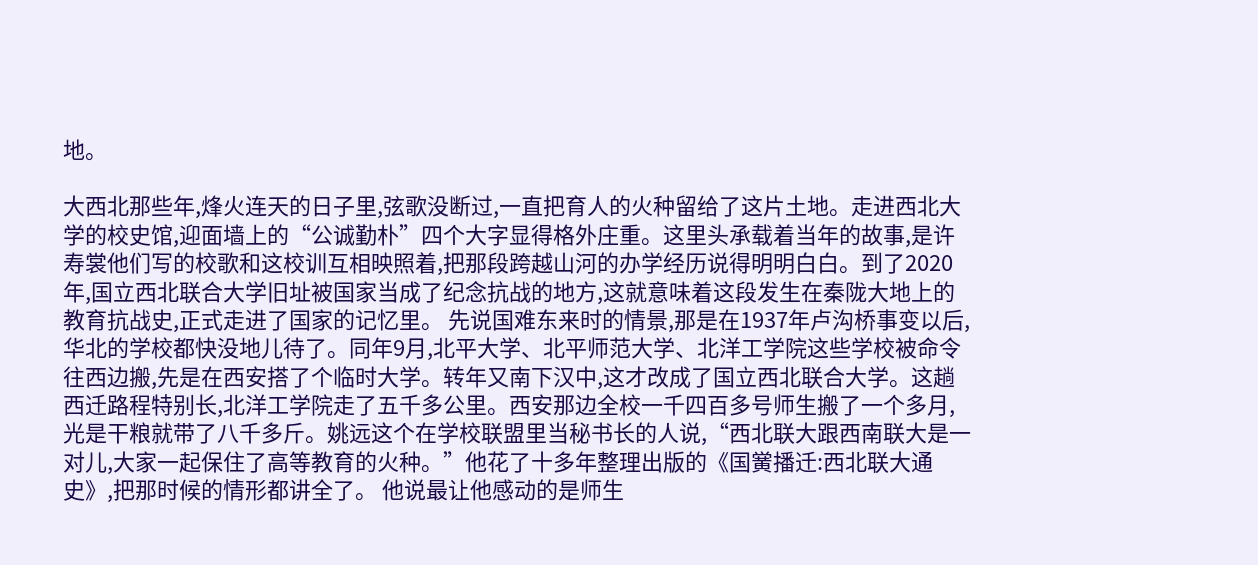地。

大西北那些年,烽火连天的日子里,弦歌没断过,一直把育人的火种留给了这片土地。走进西北大学的校史馆,迎面墙上的“公诚勤朴”四个大字显得格外庄重。这里头承载着当年的故事,是许寿裳他们写的校歌和这校训互相映照着,把那段跨越山河的办学经历说得明明白白。到了2020年,国立西北联合大学旧址被国家当成了纪念抗战的地方,这就意味着这段发生在秦陇大地上的教育抗战史,正式走进了国家的记忆里。 先说国难东来时的情景,那是在1937年卢沟桥事变以后,华北的学校都快没地儿待了。同年9月,北平大学、北平师范大学、北洋工学院这些学校被命令往西边搬,先是在西安搭了个临时大学。转年又南下汉中,这才改成了国立西北联合大学。这趟西迁路程特别长,北洋工学院走了五千多公里。西安那边全校一千四百多号师生搬了一个多月,光是干粮就带了八千多斤。姚远这个在学校联盟里当秘书长的人说,“西北联大跟西南联大是一对儿,大家一起保住了高等教育的火种。”他花了十多年整理出版的《国黉播迁:西北联大通史》,把那时候的情形都讲全了。 他说最让他感动的是师生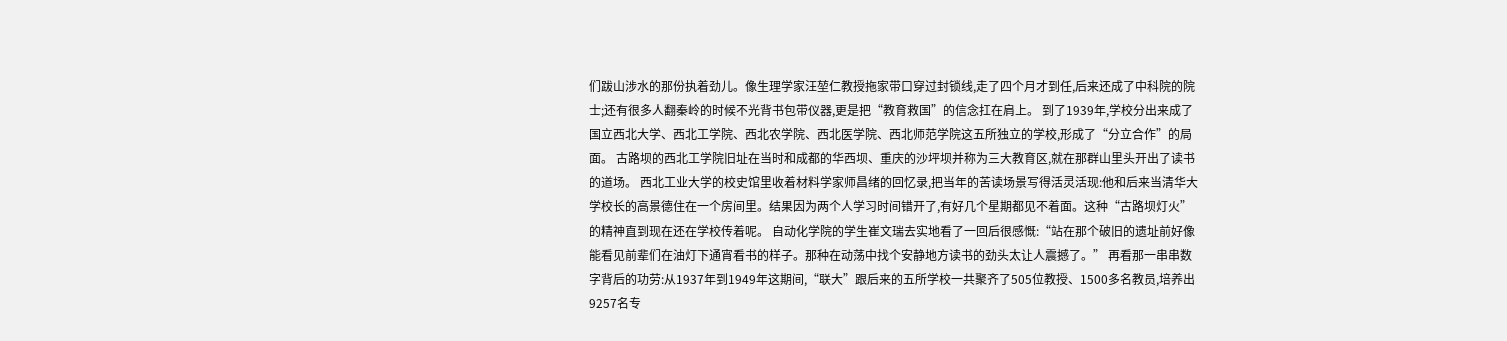们跋山涉水的那份执着劲儿。像生理学家汪堃仁教授拖家带口穿过封锁线,走了四个月才到任,后来还成了中科院的院士;还有很多人翻秦岭的时候不光背书包带仪器,更是把“教育救国”的信念扛在肩上。 到了1939年,学校分出来成了国立西北大学、西北工学院、西北农学院、西北医学院、西北师范学院这五所独立的学校,形成了“分立合作”的局面。 古路坝的西北工学院旧址在当时和成都的华西坝、重庆的沙坪坝并称为三大教育区,就在那群山里头开出了读书的道场。 西北工业大学的校史馆里收着材料学家师昌绪的回忆录,把当年的苦读场景写得活灵活现:他和后来当清华大学校长的高景德住在一个房间里。结果因为两个人学习时间错开了,有好几个星期都见不着面。这种“古路坝灯火”的精神直到现在还在学校传着呢。 自动化学院的学生崔文瑞去实地看了一回后很感慨:“站在那个破旧的遗址前好像能看见前辈们在油灯下通宵看书的样子。那种在动荡中找个安静地方读书的劲头太让人震撼了。” 再看那一串串数字背后的功劳:从1937年到1949年这期间,“联大”跟后来的五所学校一共聚齐了505位教授、1500多名教员,培养出9257名专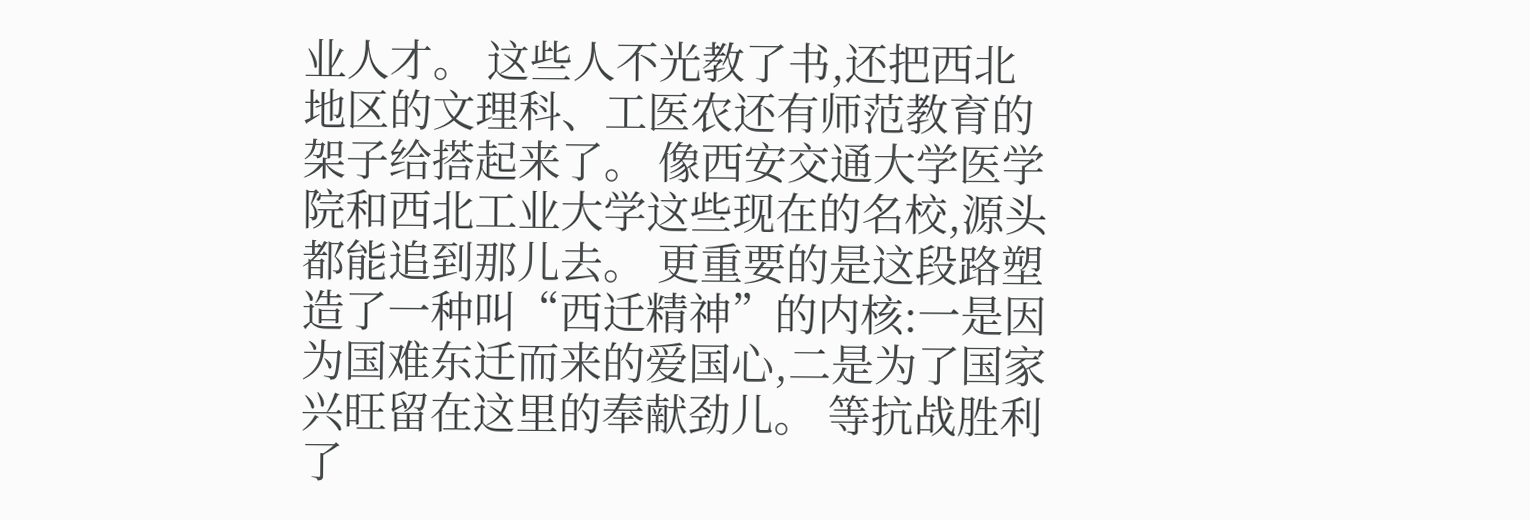业人才。 这些人不光教了书,还把西北地区的文理科、工医农还有师范教育的架子给搭起来了。 像西安交通大学医学院和西北工业大学这些现在的名校,源头都能追到那儿去。 更重要的是这段路塑造了一种叫“西迁精神”的内核:一是因为国难东迁而来的爱国心,二是为了国家兴旺留在这里的奉献劲儿。 等抗战胜利了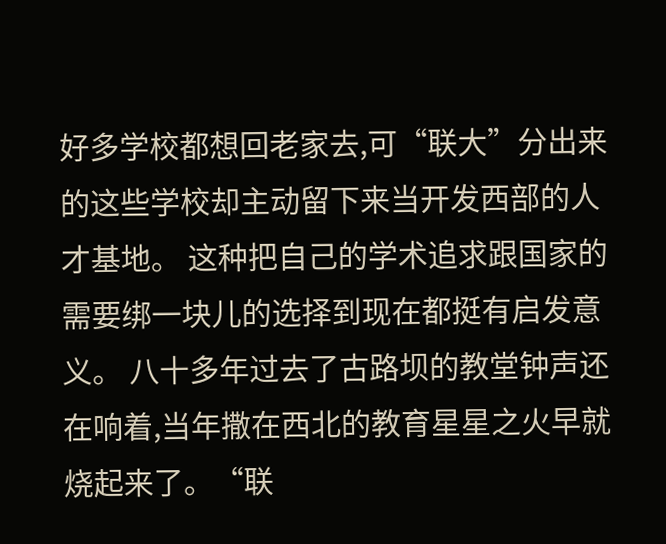好多学校都想回老家去,可“联大”分出来的这些学校却主动留下来当开发西部的人才基地。 这种把自己的学术追求跟国家的需要绑一块儿的选择到现在都挺有启发意义。 八十多年过去了古路坝的教堂钟声还在响着,当年撒在西北的教育星星之火早就烧起来了。“联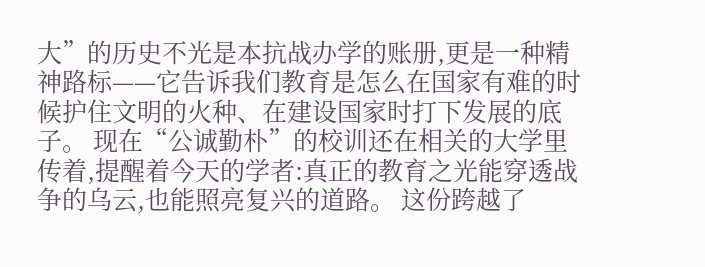大”的历史不光是本抗战办学的账册,更是一种精神路标——它告诉我们教育是怎么在国家有难的时候护住文明的火种、在建设国家时打下发展的底子。 现在“公诚勤朴”的校训还在相关的大学里传着,提醒着今天的学者:真正的教育之光能穿透战争的乌云,也能照亮复兴的道路。 这份跨越了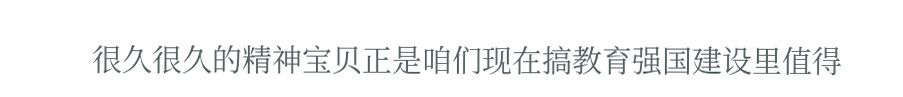很久很久的精神宝贝正是咱们现在搞教育强国建设里值得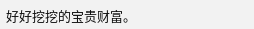好好挖挖的宝贵财富。